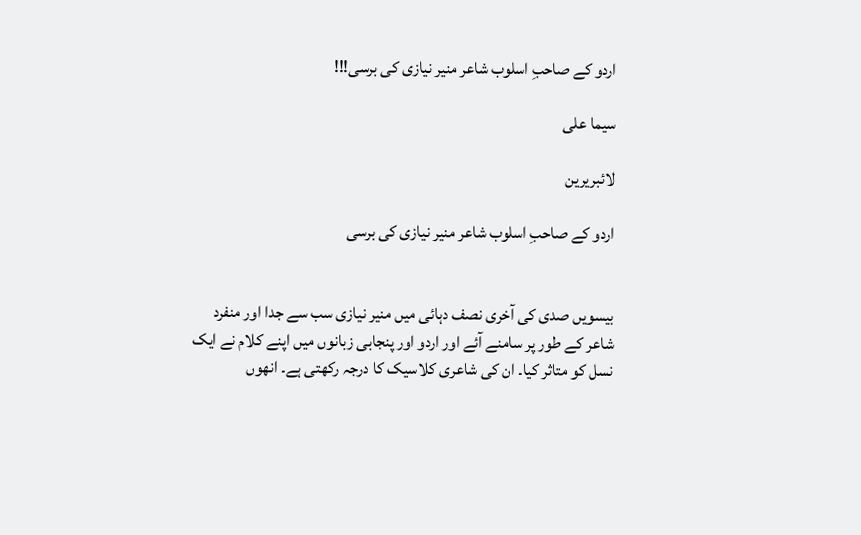اردو کے صاحبِ اسلوب شاعر منیر نیازی کی برسی!!!

سیما علی

لائبریرین

اردو کے صاحبِ اسلوب شاعر منیر نیازی کی برسی


بیسویں صدی کی آخری نصف دہائی میں منیر نیازی سب سے جدا اور منفرد شاعر کے طور پر سامنے آئے اور اردو اور پنجابی زبانوں‌ میں اپنے کلام نے ایک نسل کو متاثر کیا۔ ان کی شاعری کلاسیک کا درجہ رکھتی ہے۔ انھوں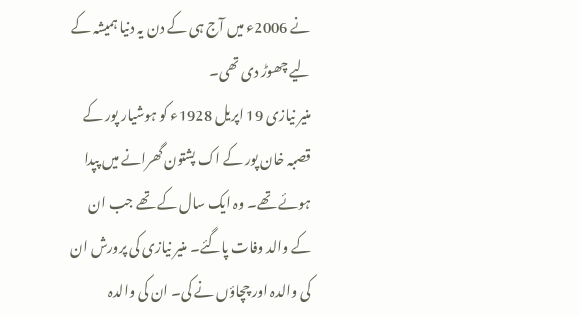نے 2006ء میں آج ہی کے دن یہ دنیا ہمیشہ کے لیے چھوڑ دی تھی۔
منیر نیازی 19 اپریل 1928ء کو ہوشیار پور کے قصبہ خان پور کے اک پشتون گھرانے میں پپدا ہوئے تھے۔ وہ ایک سال کے تھے جب ان کے والد وفات پاگئے۔ منیر نیازی کی پرورش ان کی والدہ اور چچاؤں نے کی۔ ان کی والدہ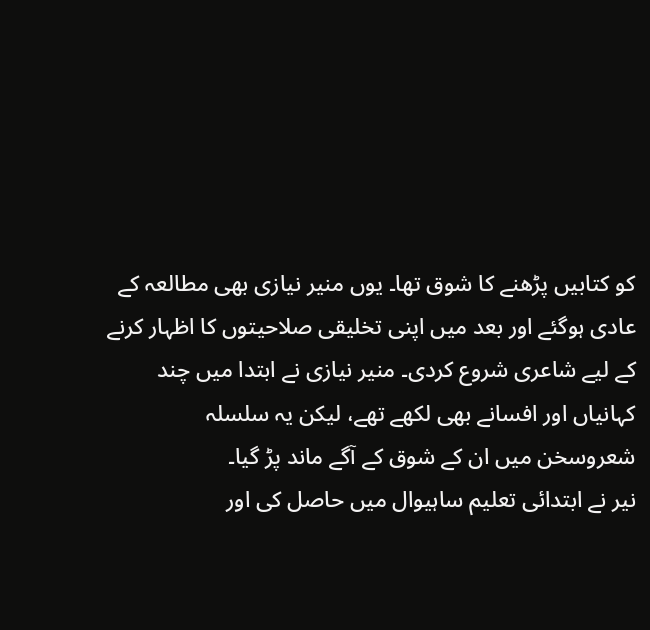کو کتابیں پڑھنے کا شوق تھا۔ یوں منیر نیازی بھی مطالعہ کے عادی ہوگئے اور بعد میں اپنی تخلیقی صلاحیتوں کا اظہار کرنے کے لیے شاعری شروع کردی۔ منیر نیازی نے ابتدا میں چند کہانیاں اور افسانے بھی لکھے تھے، لیکن یہ سلسلہ شعروسخن میں ان کے شوق کے آگے ماند پڑ گیا۔
نیر نے ابتدائی تعلیم ساہیوال میں حاصل کی اور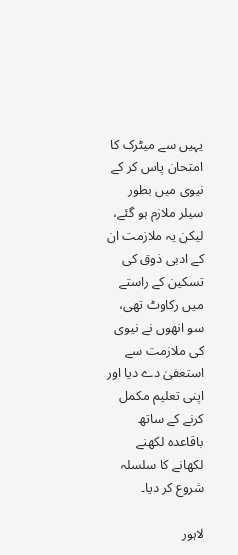یہیں سے میٹرک کا امتحان پاس کر کے نیوی میں بطور سیلر ملازم ہو گئے، لیکن یہ ملازمت ان کے ادبی ذوق کی تسکین کے راستے میں رکاوٹ تھی، سو انھوں نے نیوی کی ملازمت سے استعفیٰ دے دیا اور اپنی تعلیم مکمل کرنے کے ساتھ باقاعدہ لکھنے لکھانے کا سلسلہ شروع کر دیا۔

لاہور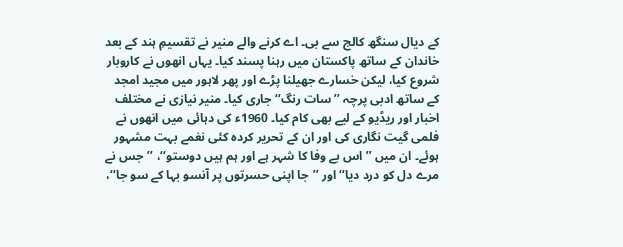کے دیال سنگھ کالج سے بی۔ اے کرنے والے منیر نے تقسیمِ ہند کے بعد خاندان کے ساتھ پاکستان میں رہنا پسند کیا۔ یہاں انھوں نے کاروبار شروع کیا، لیکن خسارے جھیلنا پڑے اور پھر لاہور میں مجید امجد کے ساتھ ادبی پرچہ ’’سات رنگ‘‘ جاری کیا۔ منیر نیازی نے مختلف اخبار اور ریڈیو کے لیے بھی کام کیا۔ 1960ء کی دہائی میں انھوں نے فلمی گیت نگاری کی اور ان کے تحریر کردہ کئی نغمے بہت مشہور ہوئے۔ ان میں ’’اس بے وفا کا شہر ہے اور ہم ہیں دوستو‘‘، ’’جس نے مرے دل کو درد دیا‘‘ اور ’’جا اپنی حسرتوں پر آنسو بہا کے سو جا‘‘،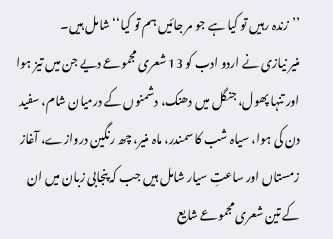’’زندہ رہیں تو کیا ہے جو مر جائیں ہم تو کیا‘‘ شامل ہیں۔
منیر نیازی نے اردو ادب کو 13 شعری مجموعے دیے جن میں تیز ہوا اور تنہا پھول، جنگل میں دھنک، دشمنوں کے درمیان شام، سفید دن کی ہوا، سیاہ شب کا سمندر، ماہ منیر، چھ رنگین دروازے، آغاز زمستاں اور ساعتِ سیار شامل ہیں جب کہ پنجابی زبان میں ان کے تین شعری مجموعے شایع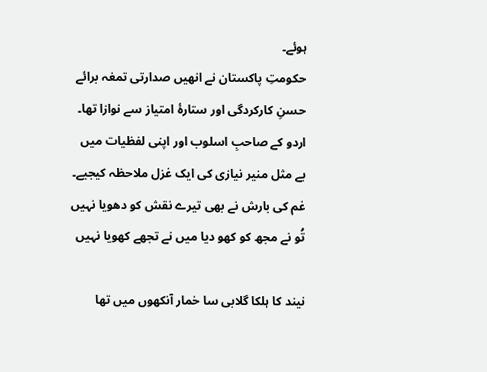ہوئے۔
حکومتِ پاکستان نے انھیں صدارتی تمغہ برائے حسنِ کارکردگی اور ستارۂ امتیاز سے نوازا تھا۔ اردو کے صاحبِ اسلوب اور اپنی لفظیات میں بے مثل منیر نیازی کی ایک غزل ملاحظہ کیجیے۔
غم کی بارش نے بھی تیرے نقش کو دھویا نہیں
تُو نے مجھ کو کھو دیا میں نے تجھے کھویا نہیں

نیند کا ہلکا گلابی سا خمار آنکھوں میں تھا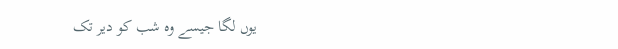یوں لگا جیسے وہ شب کو دیر تک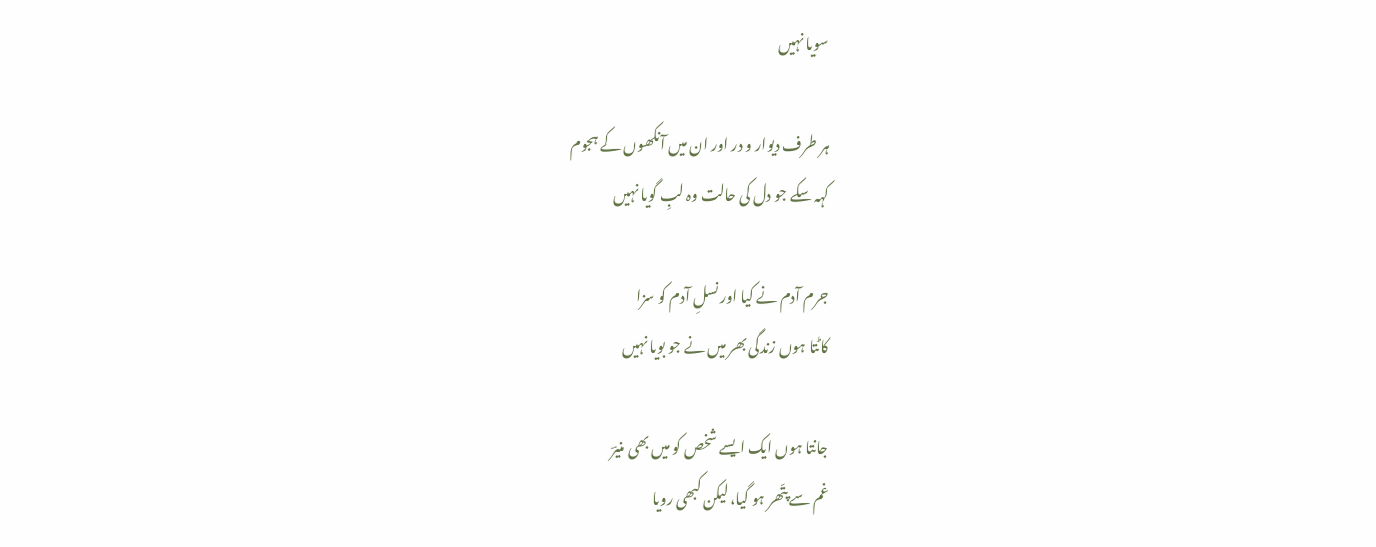سویا نہیں

ہر طرف دیوار و در اور ان میں آنکھوں کے ہجوم
کہہ سکے جو دل کی حالت وہ لبِ گویا نہیں

جرم آدم نے کیا اور نسلِ آدم کو سزا
کاٹتا ہوں زندگی بھر میں نے جو بویا نہیں

جانتا ہوں ایک ایسے شخص کو میں بھی منیرؔ
غم سے پتّھر ہو گیا، لیکن کبھی رویا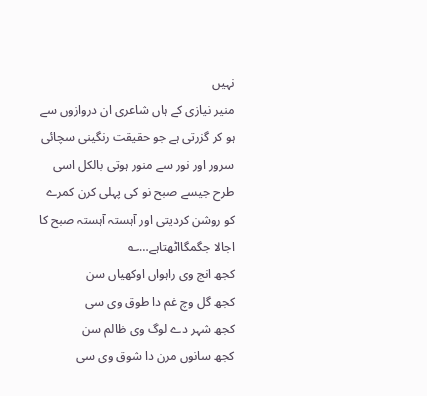نہیں
منیر نیازی کے ہاں شاعری ان دروازوں سے ہو کر گزرتی ہے جو حقیقت رنگینی سچائی سرور اور نور سے منور ہوتی بالکل اسی طرح جیسے صبح نو کی پہلی کرن کمرے کو روشن کردیتی اور آہستہ آہستہ صبح کا اجالا جگمگااٹھتاہے…؎
کجھ انج وی راہواں اوکھیاں سن
کجھ گل وچ غم دا طوق وی سی
کجھ شہر دے لوگ وی ظالم سن
کجھ سانوں مرن دا شوق وی سی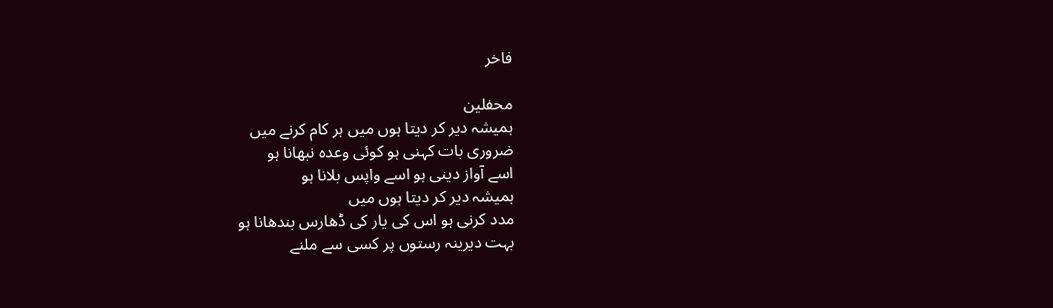فاخر

محفلین
ہمیشہ دیر کر دیتا ہوں میں ہر کام کرنے میں
ضروری بات کہنی ہو کوئی وعدہ نبھانا ہو
اسے آواز دینی ہو اسے واپس بلانا ہو
ہمیشہ دیر کر دیتا ہوں میں
مدد کرنی ہو اس کی یار کی ڈھارس بندھانا ہو
بہت دیرینہ رستوں پر کسی سے ملنے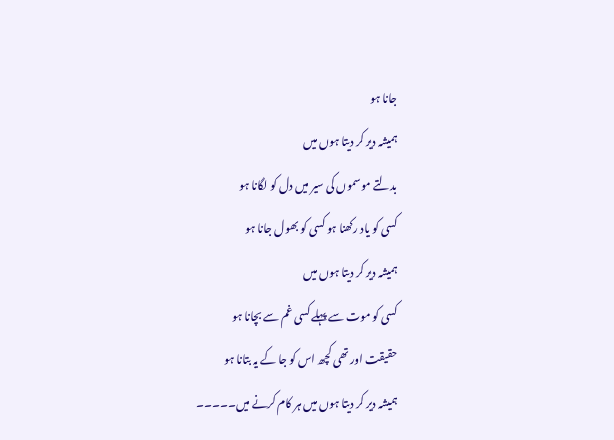جانا ہو
ہمیشہ دیر کر دیتا ہوں میں
بدلتے موسموں کی سیر میں دل کو لگانا ہو
کسی کو یاد رکھنا ہو کسی کو بھول جانا ہو
ہمیشہ دیر کر دیتا ہوں میں
کسی کو موت سے پہلے کسی غم سے بچانا ہو
حقیقت اور تھی کچھ اس کو جا کے یہ بتانا ہو
ہمیشہ دیر کر دیتا ہوں میں ہر کام کرنے میں۔۔۔۔۔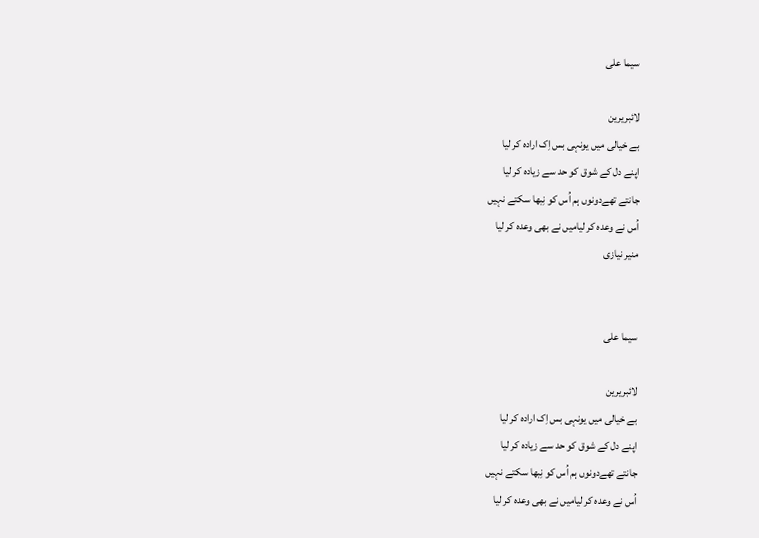سیما علی

لائبریرین
بے خیالی میں یونہی بس اِک ارادہ کر لیا
اپنے دل کے شوق کو حد سے زیادہ کر لیا
جانتے تھےدونوں ہم اُس کو نِبھا سکتے نہیں
اُس نے وعدہ کر لیامیں نے بھی وعدہ کر لیا
منیر نیازی


سیما علی

لائبریرین
بے خیالی میں یونہی بس اِک ارادہ کر لیا
اپنے دل کے شوق کو حد سے زیادہ کر لیا
جانتے تھےدونوں ہم اُس کو نِبھا سکتے نہیں
اُس نے وعدہ کر لیامیں نے بھی وعدہ کر لیا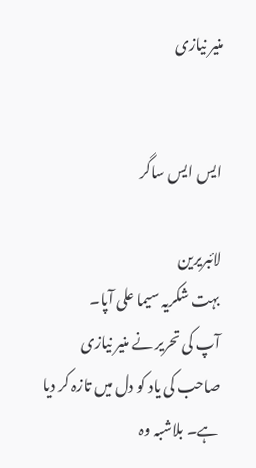منیر نیازی


ایس ایس ساگر

لائبریرین
بہت شکریہ سیما علی آپا۔
آپ کی تحریر نے منیر نیازی صاحب کی یاد کو دل میں تازہ کر دیا ہے۔ بلاشبہ وہ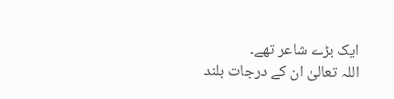ایک بڑے شاعر تھے۔
اللہ تعالیٰ ان کے درجات بلند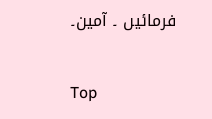فرمائیں ۔ آمین۔

Top